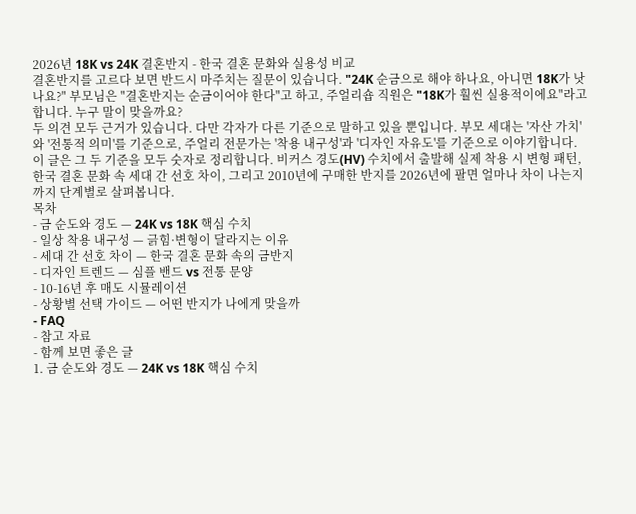2026년 18K vs 24K 결혼반지 - 한국 결혼 문화와 실용성 비교
결혼반지를 고르다 보면 반드시 마주치는 질문이 있습니다. "24K 순금으로 해야 하나요, 아니면 18K가 낫나요?" 부모님은 "결혼반지는 순금이어야 한다"고 하고, 주얼리숍 직원은 "18K가 훨씬 실용적이에요"라고 합니다. 누구 말이 맞을까요?
두 의견 모두 근거가 있습니다. 다만 각자가 다른 기준으로 말하고 있을 뿐입니다. 부모 세대는 '자산 가치'와 '전통적 의미'를 기준으로, 주얼리 전문가는 '착용 내구성'과 '디자인 자유도'를 기준으로 이야기합니다.
이 글은 그 두 기준을 모두 숫자로 정리합니다. 비커스 경도(HV) 수치에서 출발해 실제 착용 시 변형 패턴, 한국 결혼 문화 속 세대 간 선호 차이, 그리고 2010년에 구매한 반지를 2026년에 팔면 얼마나 차이 나는지까지 단계별로 살펴봅니다.
목차
- 금 순도와 경도 — 24K vs 18K 핵심 수치
- 일상 착용 내구성 — 긁힘·변형이 달라지는 이유
- 세대 간 선호 차이 — 한국 결혼 문화 속의 금반지
- 디자인 트렌드 — 심플 밴드 vs 전통 문양
- 10-16년 후 매도 시뮬레이션
- 상황별 선택 가이드 — 어떤 반지가 나에게 맞을까
- FAQ
- 참고 자료
- 함께 보면 좋은 글
1. 금 순도와 경도 — 24K vs 18K 핵심 수치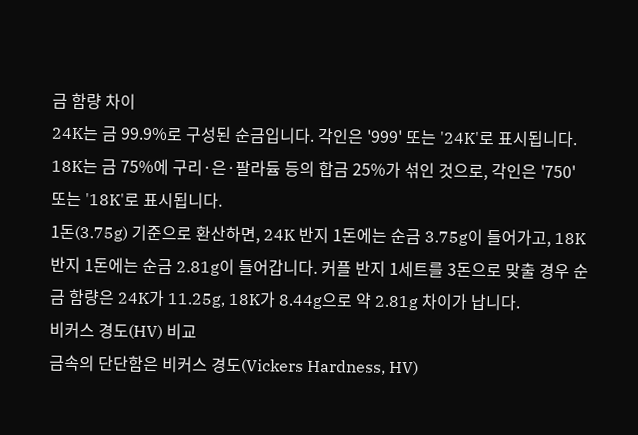금 함량 차이
24K는 금 99.9%로 구성된 순금입니다. 각인은 '999' 또는 '24K'로 표시됩니다. 18K는 금 75%에 구리·은·팔라듐 등의 합금 25%가 섞인 것으로, 각인은 '750' 또는 '18K'로 표시됩니다.
1돈(3.75g) 기준으로 환산하면, 24K 반지 1돈에는 순금 3.75g이 들어가고, 18K 반지 1돈에는 순금 2.81g이 들어갑니다. 커플 반지 1세트를 3돈으로 맞출 경우 순금 함량은 24K가 11.25g, 18K가 8.44g으로 약 2.81g 차이가 납니다.
비커스 경도(HV) 비교
금속의 단단함은 비커스 경도(Vickers Hardness, HV)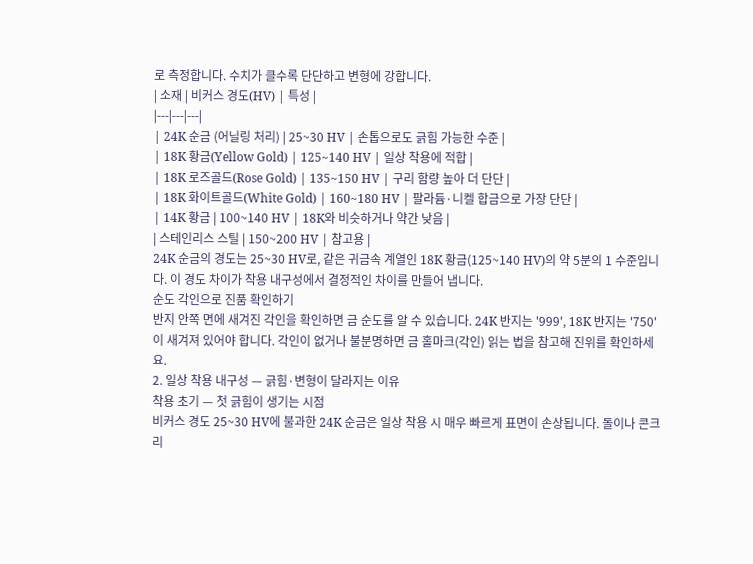로 측정합니다. 수치가 클수록 단단하고 변형에 강합니다.
| 소재 | 비커스 경도(HV) | 특성 |
|---|---|---|
| 24K 순금 (어닐링 처리) | 25~30 HV | 손톱으로도 긁힘 가능한 수준 |
| 18K 황금(Yellow Gold) | 125~140 HV | 일상 착용에 적합 |
| 18K 로즈골드(Rose Gold) | 135~150 HV | 구리 함량 높아 더 단단 |
| 18K 화이트골드(White Gold) | 160~180 HV | 팔라듐·니켈 합금으로 가장 단단 |
| 14K 황금 | 100~140 HV | 18K와 비슷하거나 약간 낮음 |
| 스테인리스 스틸 | 150~200 HV | 참고용 |
24K 순금의 경도는 25~30 HV로, 같은 귀금속 계열인 18K 황금(125~140 HV)의 약 5분의 1 수준입니다. 이 경도 차이가 착용 내구성에서 결정적인 차이를 만들어 냅니다.
순도 각인으로 진품 확인하기
반지 안쪽 면에 새겨진 각인을 확인하면 금 순도를 알 수 있습니다. 24K 반지는 '999', 18K 반지는 '750'이 새겨져 있어야 합니다. 각인이 없거나 불분명하면 금 홀마크(각인) 읽는 법을 참고해 진위를 확인하세요.
2. 일상 착용 내구성 — 긁힘·변형이 달라지는 이유
착용 초기 — 첫 긁힘이 생기는 시점
비커스 경도 25~30 HV에 불과한 24K 순금은 일상 착용 시 매우 빠르게 표면이 손상됩니다. 돌이나 콘크리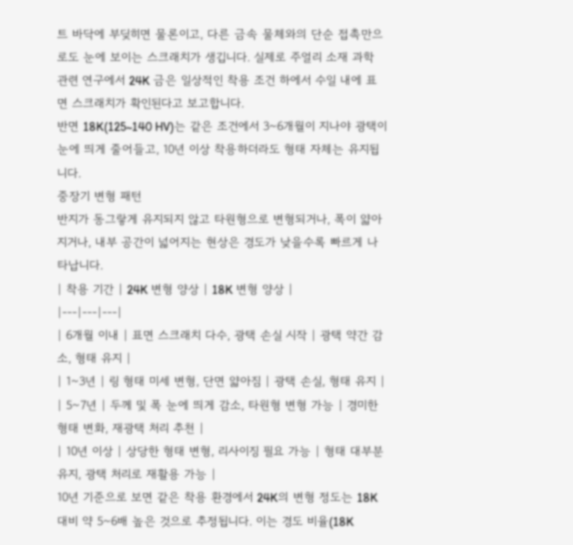트 바닥에 부딪히면 물론이고, 다른 금속 물체와의 단순 접촉만으로도 눈에 보이는 스크래치가 생깁니다. 실제로 주얼리 소재 과학 관련 연구에서 24K 금은 일상적인 착용 조건 하에서 수일 내에 표면 스크래치가 확인된다고 보고합니다.
반면 18K(125~140 HV)는 같은 조건에서 3~6개월이 지나야 광택이 눈에 띄게 줄어들고, 10년 이상 착용하더라도 형태 자체는 유지됩니다.
중장기 변형 패턴
반지가 동그랗게 유지되지 않고 타원형으로 변형되거나, 폭이 얇아지거나, 내부 공간이 넓어지는 현상은 경도가 낮을수록 빠르게 나타납니다.
| 착용 기간 | 24K 변형 양상 | 18K 변형 양상 |
|---|---|---|
| 6개월 이내 | 표면 스크래치 다수, 광택 손실 시작 | 광택 약간 감소, 형태 유지 |
| 1~3년 | 링 형태 미세 변형, 단면 얇아짐 | 광택 손실, 형태 유지 |
| 5~7년 | 두께 및 폭 눈에 띄게 감소, 타원형 변형 가능 | 경미한 형태 변화, 재광택 처리 추천 |
| 10년 이상 | 상당한 형태 변형, 리사이징 필요 가능 | 형태 대부분 유지, 광택 처리로 재활용 가능 |
10년 기준으로 보면 같은 착용 환경에서 24K의 변형 정도는 18K 대비 약 5~6배 높은 것으로 추정됩니다. 이는 경도 비율(18K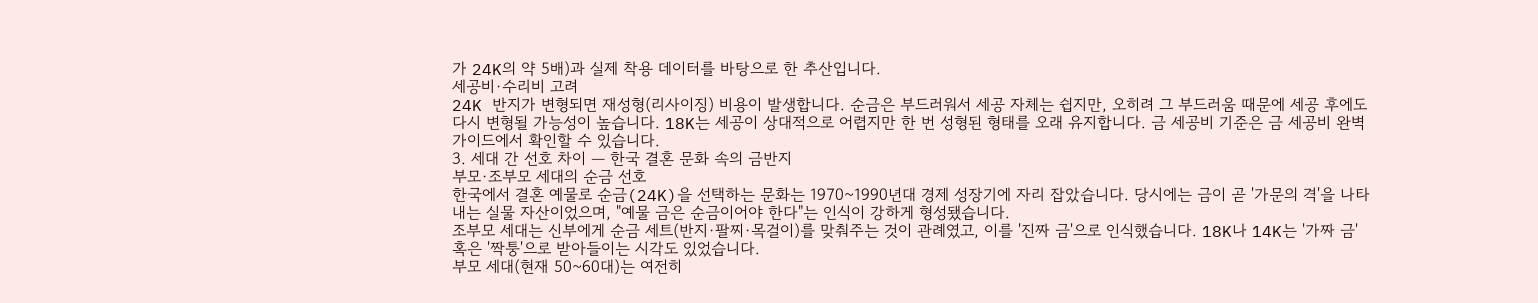가 24K의 약 5배)과 실제 착용 데이터를 바탕으로 한 추산입니다.
세공비·수리비 고려
24K 반지가 변형되면 재성형(리사이징) 비용이 발생합니다. 순금은 부드러워서 세공 자체는 쉽지만, 오히려 그 부드러움 때문에 세공 후에도 다시 변형될 가능성이 높습니다. 18K는 세공이 상대적으로 어렵지만 한 번 성형된 형태를 오래 유지합니다. 금 세공비 기준은 금 세공비 완벽 가이드에서 확인할 수 있습니다.
3. 세대 간 선호 차이 — 한국 결혼 문화 속의 금반지
부모·조부모 세대의 순금 선호
한국에서 결혼 예물로 순금(24K)을 선택하는 문화는 1970~1990년대 경제 성장기에 자리 잡았습니다. 당시에는 금이 곧 '가문의 격'을 나타내는 실물 자산이었으며, "예물 금은 순금이어야 한다"는 인식이 강하게 형성됐습니다.
조부모 세대는 신부에게 순금 세트(반지·팔찌·목걸이)를 맞춰주는 것이 관례였고, 이를 '진짜 금'으로 인식했습니다. 18K나 14K는 '가짜 금' 혹은 '짝퉁'으로 받아들이는 시각도 있었습니다.
부모 세대(현재 50~60대)는 여전히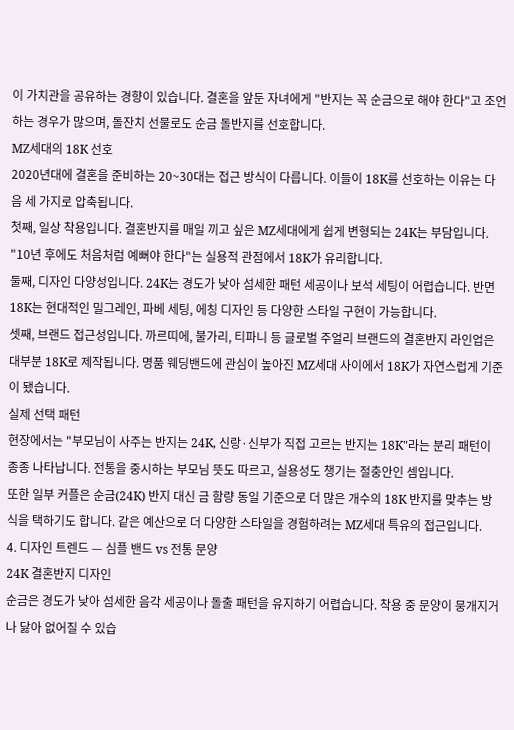이 가치관을 공유하는 경향이 있습니다. 결혼을 앞둔 자녀에게 "반지는 꼭 순금으로 해야 한다"고 조언하는 경우가 많으며, 돌잔치 선물로도 순금 돌반지를 선호합니다.
MZ세대의 18K 선호
2020년대에 결혼을 준비하는 20~30대는 접근 방식이 다릅니다. 이들이 18K를 선호하는 이유는 다음 세 가지로 압축됩니다.
첫째, 일상 착용입니다. 결혼반지를 매일 끼고 싶은 MZ세대에게 쉽게 변형되는 24K는 부담입니다. "10년 후에도 처음처럼 예뻐야 한다"는 실용적 관점에서 18K가 유리합니다.
둘째, 디자인 다양성입니다. 24K는 경도가 낮아 섬세한 패턴 세공이나 보석 세팅이 어렵습니다. 반면 18K는 현대적인 밀그레인, 파베 세팅, 에칭 디자인 등 다양한 스타일 구현이 가능합니다.
셋째, 브랜드 접근성입니다. 까르띠에, 불가리, 티파니 등 글로벌 주얼리 브랜드의 결혼반지 라인업은 대부분 18K로 제작됩니다. 명품 웨딩밴드에 관심이 높아진 MZ세대 사이에서 18K가 자연스럽게 기준이 됐습니다.
실제 선택 패턴
현장에서는 "부모님이 사주는 반지는 24K, 신랑·신부가 직접 고르는 반지는 18K"라는 분리 패턴이 종종 나타납니다. 전통을 중시하는 부모님 뜻도 따르고, 실용성도 챙기는 절충안인 셈입니다.
또한 일부 커플은 순금(24K) 반지 대신 금 함량 동일 기준으로 더 많은 개수의 18K 반지를 맞추는 방식을 택하기도 합니다. 같은 예산으로 더 다양한 스타일을 경험하려는 MZ세대 특유의 접근입니다.
4. 디자인 트렌드 — 심플 밴드 vs 전통 문양
24K 결혼반지 디자인
순금은 경도가 낮아 섬세한 음각 세공이나 돌출 패턴을 유지하기 어렵습니다. 착용 중 문양이 뭉개지거나 닳아 없어질 수 있습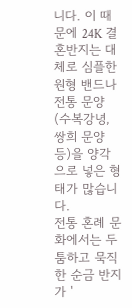니다. 이 때문에 24K 결혼반지는 대체로 심플한 원형 밴드나 전통 문양(수복강녕, 쌍희 문양 등)을 양각으로 넣은 형태가 많습니다.
전통 혼례 문화에서는 두툼하고 묵직한 순금 반지가 '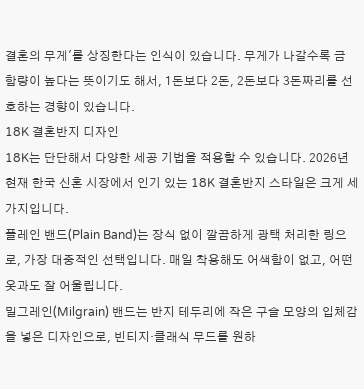결혼의 무게'를 상징한다는 인식이 있습니다. 무게가 나갈수록 금 함량이 높다는 뜻이기도 해서, 1돈보다 2돈, 2돈보다 3돈짜리를 선호하는 경향이 있습니다.
18K 결혼반지 디자인
18K는 단단해서 다양한 세공 기법을 적용할 수 있습니다. 2026년 현재 한국 신혼 시장에서 인기 있는 18K 결혼반지 스타일은 크게 세 가지입니다.
플레인 밴드(Plain Band)는 장식 없이 깔끔하게 광택 처리한 링으로, 가장 대중적인 선택입니다. 매일 착용해도 어색함이 없고, 어떤 옷과도 잘 어울립니다.
밀그레인(Milgrain) 밴드는 반지 테두리에 작은 구슬 모양의 입체감을 넣은 디자인으로, 빈티지·클래식 무드를 원하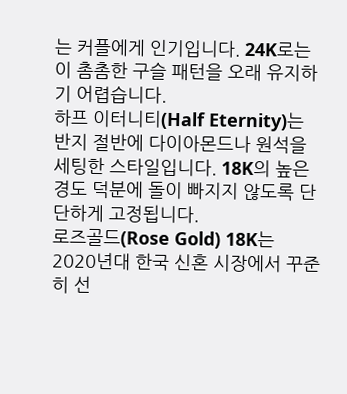는 커플에게 인기입니다. 24K로는 이 촘촘한 구슬 패턴을 오래 유지하기 어렵습니다.
하프 이터니티(Half Eternity)는 반지 절반에 다이아몬드나 원석을 세팅한 스타일입니다. 18K의 높은 경도 덕분에 돌이 빠지지 않도록 단단하게 고정됩니다.
로즈골드(Rose Gold) 18K는 2020년대 한국 신혼 시장에서 꾸준히 선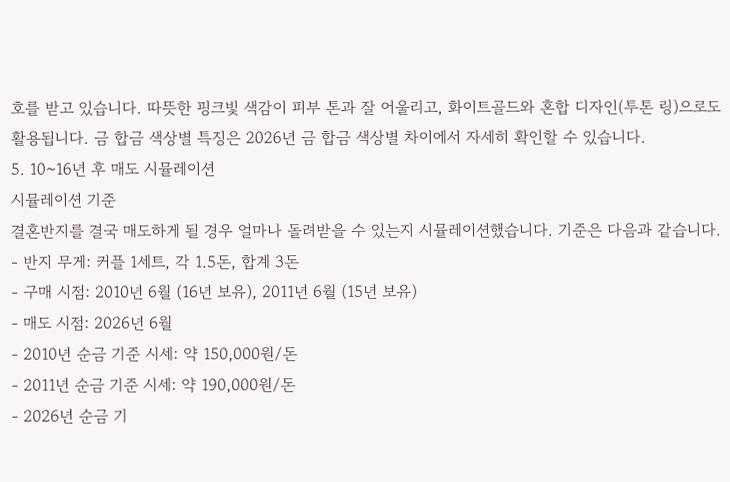호를 받고 있습니다. 따뜻한 핑크빛 색감이 피부 톤과 잘 어울리고, 화이트골드와 혼합 디자인(투톤 링)으로도 활용됩니다. 금 합금 색상별 특징은 2026년 금 합금 색상별 차이에서 자세히 확인할 수 있습니다.
5. 10~16년 후 매도 시뮬레이션
시뮬레이션 기준
결혼반지를 결국 매도하게 될 경우 얼마나 돌려받을 수 있는지 시뮬레이션했습니다. 기준은 다음과 같습니다.
- 반지 무게: 커플 1세트, 각 1.5돈, 합계 3돈
- 구매 시점: 2010년 6월 (16년 보유), 2011년 6월 (15년 보유)
- 매도 시점: 2026년 6월
- 2010년 순금 기준 시세: 약 150,000원/돈
- 2011년 순금 기준 시세: 약 190,000원/돈
- 2026년 순금 기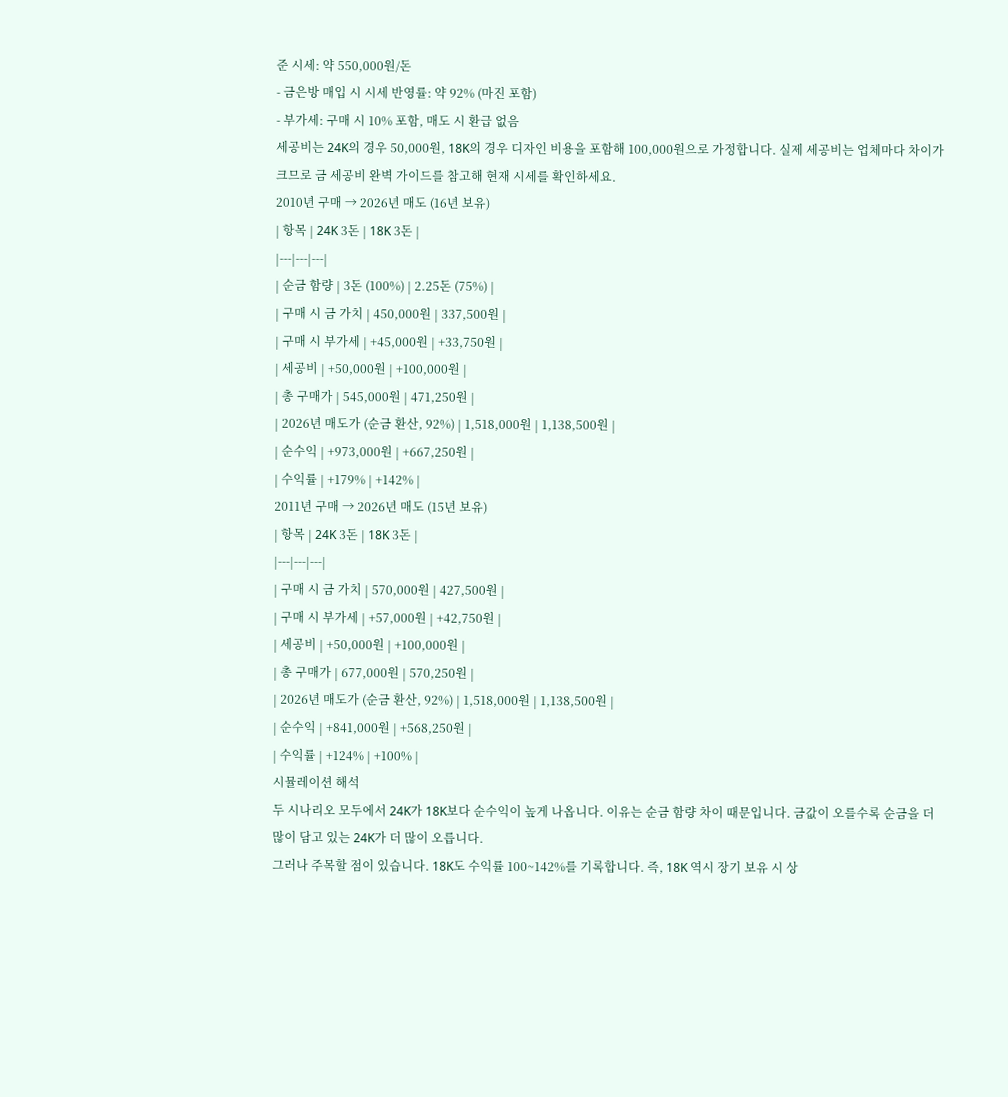준 시세: 약 550,000원/돈
- 금은방 매입 시 시세 반영률: 약 92% (마진 포함)
- 부가세: 구매 시 10% 포함, 매도 시 환급 없음
세공비는 24K의 경우 50,000원, 18K의 경우 디자인 비용을 포함해 100,000원으로 가정합니다. 실제 세공비는 업체마다 차이가 크므로 금 세공비 완벽 가이드를 참고해 현재 시세를 확인하세요.
2010년 구매 → 2026년 매도 (16년 보유)
| 항목 | 24K 3돈 | 18K 3돈 |
|---|---|---|
| 순금 함량 | 3돈 (100%) | 2.25돈 (75%) |
| 구매 시 금 가치 | 450,000원 | 337,500원 |
| 구매 시 부가세 | +45,000원 | +33,750원 |
| 세공비 | +50,000원 | +100,000원 |
| 총 구매가 | 545,000원 | 471,250원 |
| 2026년 매도가 (순금 환산, 92%) | 1,518,000원 | 1,138,500원 |
| 순수익 | +973,000원 | +667,250원 |
| 수익률 | +179% | +142% |
2011년 구매 → 2026년 매도 (15년 보유)
| 항목 | 24K 3돈 | 18K 3돈 |
|---|---|---|
| 구매 시 금 가치 | 570,000원 | 427,500원 |
| 구매 시 부가세 | +57,000원 | +42,750원 |
| 세공비 | +50,000원 | +100,000원 |
| 총 구매가 | 677,000원 | 570,250원 |
| 2026년 매도가 (순금 환산, 92%) | 1,518,000원 | 1,138,500원 |
| 순수익 | +841,000원 | +568,250원 |
| 수익률 | +124% | +100% |
시뮬레이션 해석
두 시나리오 모두에서 24K가 18K보다 순수익이 높게 나옵니다. 이유는 순금 함량 차이 때문입니다. 금값이 오를수록 순금을 더 많이 담고 있는 24K가 더 많이 오릅니다.
그러나 주목할 점이 있습니다. 18K도 수익률 100~142%를 기록합니다. 즉, 18K 역시 장기 보유 시 상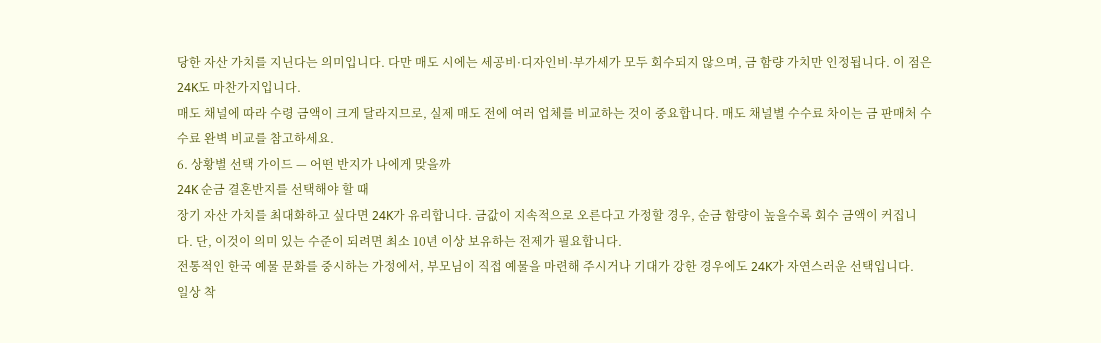당한 자산 가치를 지닌다는 의미입니다. 다만 매도 시에는 세공비·디자인비·부가세가 모두 회수되지 않으며, 금 함량 가치만 인정됩니다. 이 점은 24K도 마찬가지입니다.
매도 채널에 따라 수령 금액이 크게 달라지므로, 실제 매도 전에 여러 업체를 비교하는 것이 중요합니다. 매도 채널별 수수료 차이는 금 판매처 수수료 완벽 비교를 참고하세요.
6. 상황별 선택 가이드 — 어떤 반지가 나에게 맞을까
24K 순금 결혼반지를 선택해야 할 때
장기 자산 가치를 최대화하고 싶다면 24K가 유리합니다. 금값이 지속적으로 오른다고 가정할 경우, 순금 함량이 높을수록 회수 금액이 커집니다. 단, 이것이 의미 있는 수준이 되려면 최소 10년 이상 보유하는 전제가 필요합니다.
전통적인 한국 예물 문화를 중시하는 가정에서, 부모님이 직접 예물을 마련해 주시거나 기대가 강한 경우에도 24K가 자연스러운 선택입니다.
일상 착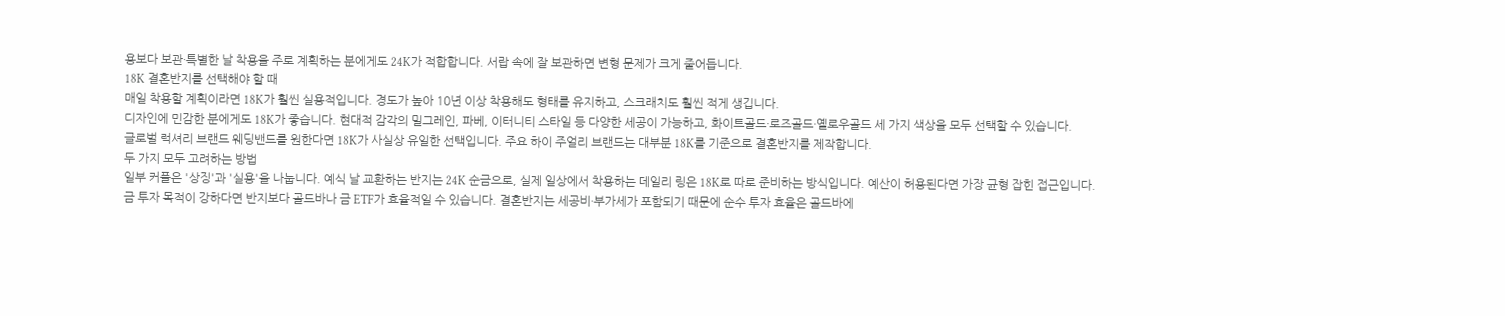용보다 보관·특별한 날 착용을 주로 계획하는 분에게도 24K가 적합합니다. 서랍 속에 잘 보관하면 변형 문제가 크게 줄어듭니다.
18K 결혼반지를 선택해야 할 때
매일 착용할 계획이라면 18K가 훨씬 실용적입니다. 경도가 높아 10년 이상 착용해도 형태를 유지하고, 스크래치도 훨씬 적게 생깁니다.
디자인에 민감한 분에게도 18K가 좋습니다. 현대적 감각의 밀그레인, 파베, 이터니티 스타일 등 다양한 세공이 가능하고, 화이트골드·로즈골드·옐로우골드 세 가지 색상을 모두 선택할 수 있습니다.
글로벌 럭셔리 브랜드 웨딩밴드를 원한다면 18K가 사실상 유일한 선택입니다. 주요 하이 주얼리 브랜드는 대부분 18K를 기준으로 결혼반지를 제작합니다.
두 가지 모두 고려하는 방법
일부 커플은 '상징'과 '실용'을 나눕니다. 예식 날 교환하는 반지는 24K 순금으로, 실제 일상에서 착용하는 데일리 링은 18K로 따로 준비하는 방식입니다. 예산이 허용된다면 가장 균형 잡힌 접근입니다.
금 투자 목적이 강하다면 반지보다 골드바나 금 ETF가 효율적일 수 있습니다. 결혼반지는 세공비·부가세가 포함되기 때문에 순수 투자 효율은 골드바에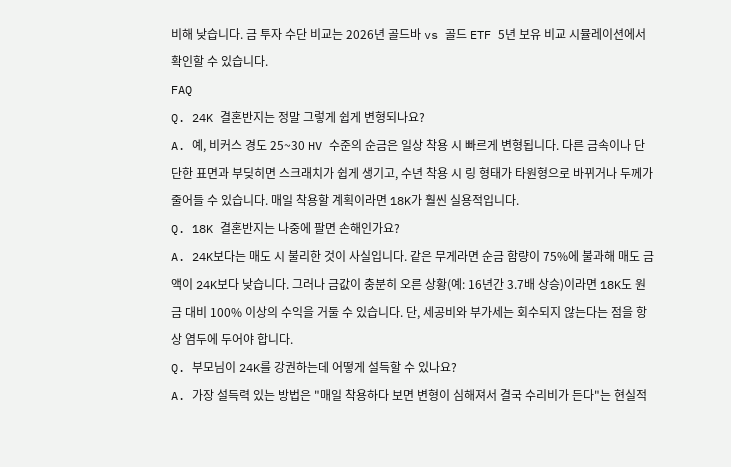비해 낮습니다. 금 투자 수단 비교는 2026년 골드바 vs 골드 ETF 5년 보유 비교 시뮬레이션에서 확인할 수 있습니다.
FAQ
Q. 24K 결혼반지는 정말 그렇게 쉽게 변형되나요?
A. 예, 비커스 경도 25~30 HV 수준의 순금은 일상 착용 시 빠르게 변형됩니다. 다른 금속이나 단단한 표면과 부딪히면 스크래치가 쉽게 생기고, 수년 착용 시 링 형태가 타원형으로 바뀌거나 두께가 줄어들 수 있습니다. 매일 착용할 계획이라면 18K가 훨씬 실용적입니다.
Q. 18K 결혼반지는 나중에 팔면 손해인가요?
A. 24K보다는 매도 시 불리한 것이 사실입니다. 같은 무게라면 순금 함량이 75%에 불과해 매도 금액이 24K보다 낮습니다. 그러나 금값이 충분히 오른 상황(예: 16년간 3.7배 상승)이라면 18K도 원금 대비 100% 이상의 수익을 거둘 수 있습니다. 단, 세공비와 부가세는 회수되지 않는다는 점을 항상 염두에 두어야 합니다.
Q. 부모님이 24K를 강권하는데 어떻게 설득할 수 있나요?
A. 가장 설득력 있는 방법은 "매일 착용하다 보면 변형이 심해져서 결국 수리비가 든다"는 현실적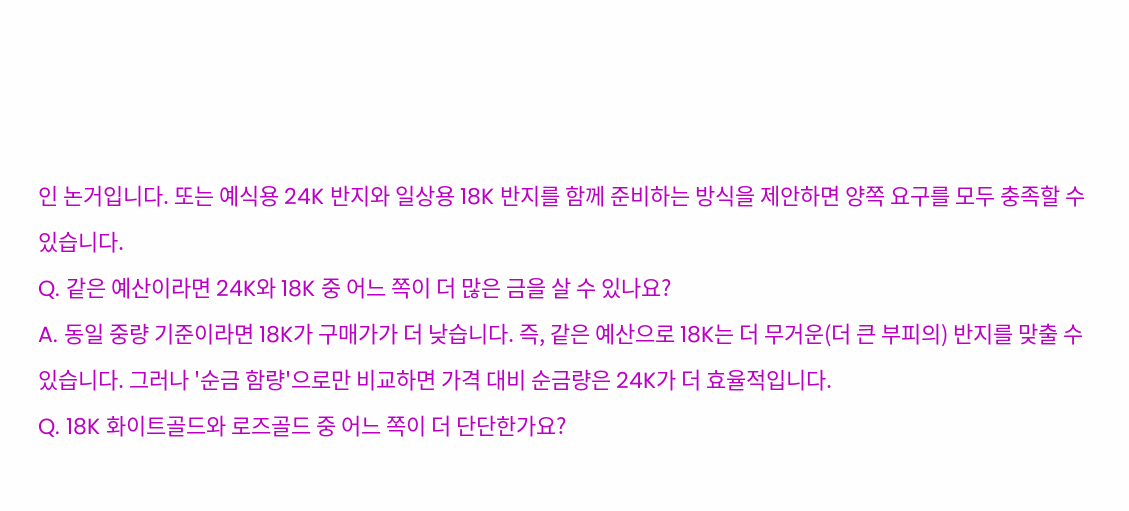인 논거입니다. 또는 예식용 24K 반지와 일상용 18K 반지를 함께 준비하는 방식을 제안하면 양쪽 요구를 모두 충족할 수 있습니다.
Q. 같은 예산이라면 24K와 18K 중 어느 쪽이 더 많은 금을 살 수 있나요?
A. 동일 중량 기준이라면 18K가 구매가가 더 낮습니다. 즉, 같은 예산으로 18K는 더 무거운(더 큰 부피의) 반지를 맞출 수 있습니다. 그러나 '순금 함량'으로만 비교하면 가격 대비 순금량은 24K가 더 효율적입니다.
Q. 18K 화이트골드와 로즈골드 중 어느 쪽이 더 단단한가요?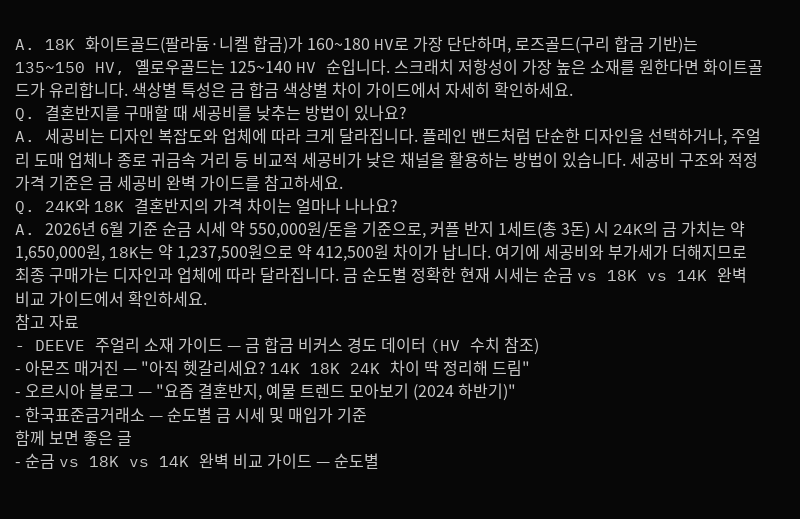A. 18K 화이트골드(팔라듐·니켈 합금)가 160~180 HV로 가장 단단하며, 로즈골드(구리 합금 기반)는 135~150 HV, 옐로우골드는 125~140 HV 순입니다. 스크래치 저항성이 가장 높은 소재를 원한다면 화이트골드가 유리합니다. 색상별 특성은 금 합금 색상별 차이 가이드에서 자세히 확인하세요.
Q. 결혼반지를 구매할 때 세공비를 낮추는 방법이 있나요?
A. 세공비는 디자인 복잡도와 업체에 따라 크게 달라집니다. 플레인 밴드처럼 단순한 디자인을 선택하거나, 주얼리 도매 업체나 종로 귀금속 거리 등 비교적 세공비가 낮은 채널을 활용하는 방법이 있습니다. 세공비 구조와 적정 가격 기준은 금 세공비 완벽 가이드를 참고하세요.
Q. 24K와 18K 결혼반지의 가격 차이는 얼마나 나나요?
A. 2026년 6월 기준 순금 시세 약 550,000원/돈을 기준으로, 커플 반지 1세트(총 3돈) 시 24K의 금 가치는 약 1,650,000원, 18K는 약 1,237,500원으로 약 412,500원 차이가 납니다. 여기에 세공비와 부가세가 더해지므로 최종 구매가는 디자인과 업체에 따라 달라집니다. 금 순도별 정확한 현재 시세는 순금 vs 18K vs 14K 완벽 비교 가이드에서 확인하세요.
참고 자료
- DEEVE 주얼리 소재 가이드 — 금 합금 비커스 경도 데이터 (HV 수치 참조)
- 아몬즈 매거진 — "아직 헷갈리세요? 14K 18K 24K 차이 딱 정리해 드림"
- 오르시아 블로그 — "요즘 결혼반지, 예물 트렌드 모아보기 (2024 하반기)"
- 한국표준금거래소 — 순도별 금 시세 및 매입가 기준
함께 보면 좋은 글
- 순금 vs 18K vs 14K 완벽 비교 가이드 — 순도별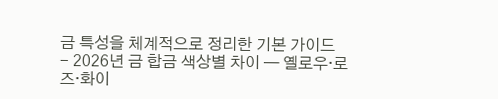금 특성을 체계적으로 정리한 기본 가이드
- 2026년 금 합금 색상별 차이 — 옐로우·로즈·화이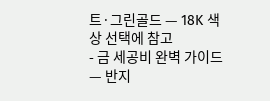트·그린골드 — 18K 색상 선택에 참고
- 금 세공비 완벽 가이드 — 반지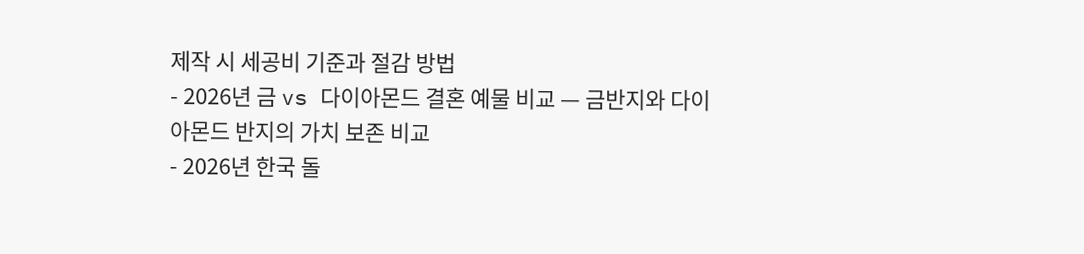제작 시 세공비 기준과 절감 방법
- 2026년 금 vs 다이아몬드 결혼 예물 비교 — 금반지와 다이아몬드 반지의 가치 보존 비교
- 2026년 한국 돌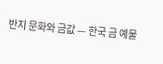반지 문화와 금값 — 한국 금 예물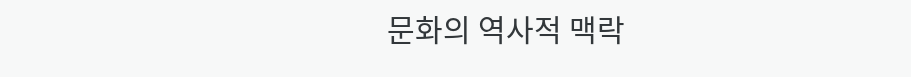문화의 역사적 맥락